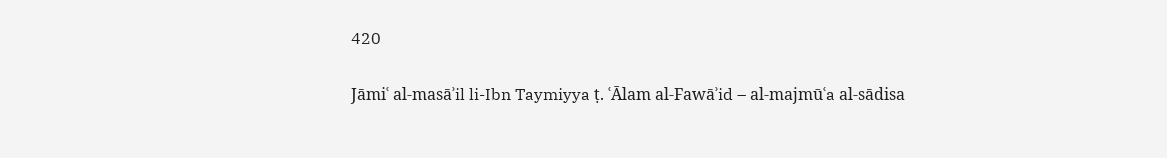420

Jāmiʿ al-masāʾil li-Ibn Taymiyya ṭ. ʿĀlam al-Fawāʾid – al-majmūʿa al-sādisa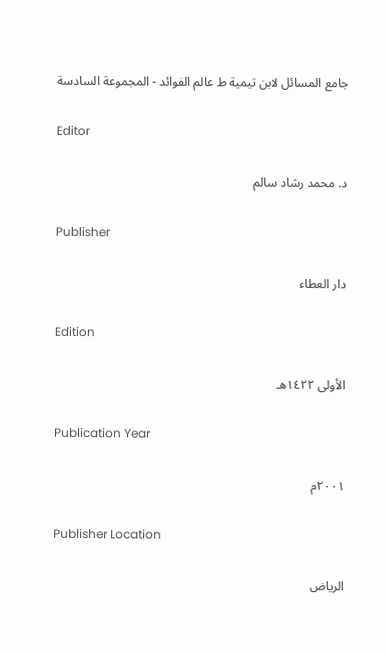جامع المسائل لابن تيمية ط عالم الفوائد - المجموعة السادسة

Editor

د. محمد رشاد سالم

Publisher

دار العطاء

Edition

الأولى ١٤٢٢هـ

Publication Year

٢٠٠١م

Publisher Location

الرياض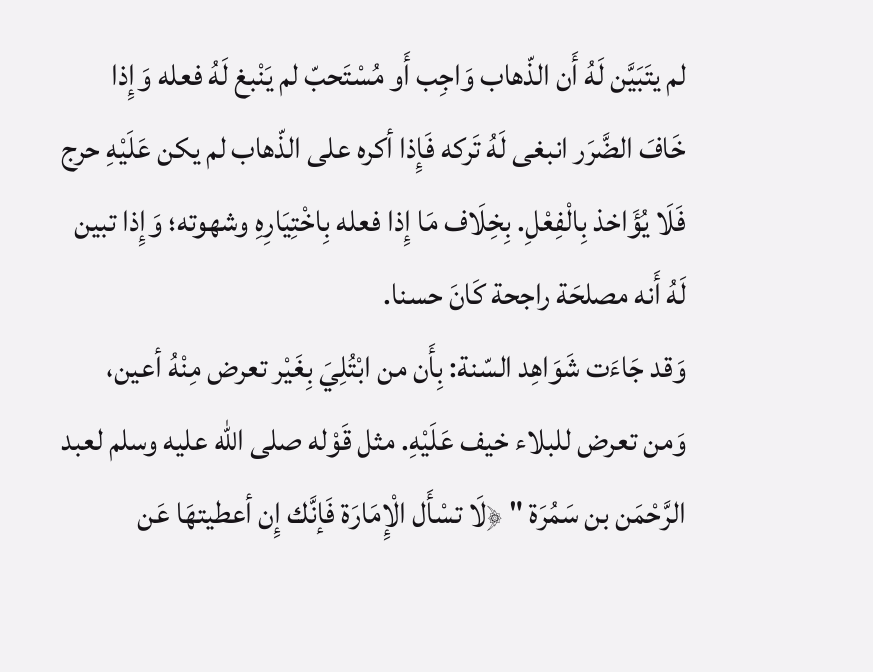لم يتَبَيَّن لَهُ أَن الذّهاب وَاجِب أَو مُسْتَحبّ لم يَنْبغ لَهُ فعله وَإِذا خَافَ الضَّرَر انبغى لَهُ تَركه فَإِذا أكره على الذّهاب لم يكن عَلَيْهِ حرج فَلَا يُؤَاخذ بِالْفِعْلِ. بِخِلَاف مَا إِذا فعله بِاخْتِيَارِهِ وشهوته؛ وَإِذا تبين لَهُ أَنه مصلحَة راجحة كَانَ حسنا.
وَقد جَاءَت شَوَاهِد السّنة: بِأَن من ابْتُلِيَ بِغَيْر تعرض مِنْهُ أعين، وَمن تعرض للبلاء خيف عَلَيْهِ. مثل قَوْله صلى الله عليه وسلم لعبد الرَّحْمَن بن سَمُرَة " ﴿لَا تسْأَل الْإِمَارَة فَإنَّك إِن أعطيتهَا عَن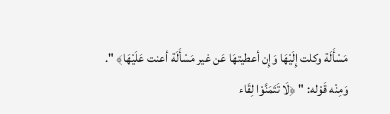مَسْأَلَة وكلت إِلَيْهَا وَإِن أعطيتهَا عَن غير مَسْأَلَة أعنت عَلَيْهَا﴾ ".
وَمِنْه قَوْله: " ﴿لَا تَتَمَنَّوْا لِقَاء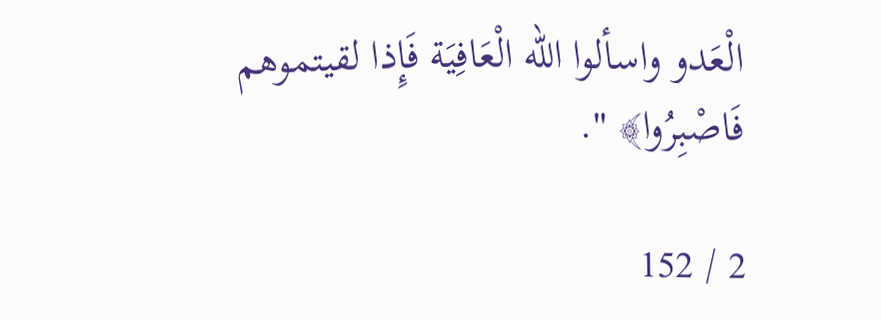الْعَدو واسألوا الله الْعَافِيَة فَإِذا لقيتموهم فَاصْبِرُوا﴾ ".

2 / 152